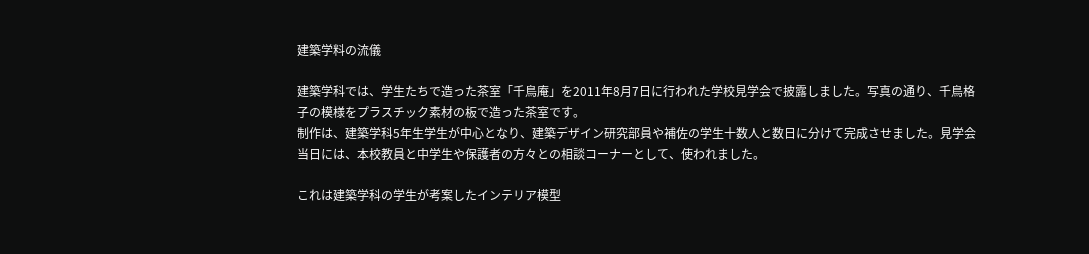建築学料の流儀

建築学科では、学生たちで造った茶室「千鳥庵」を2011年8月7日に行われた学校見学会で披露しました。写真の通り、千鳥格子の模様をプラスチック素材の板で造った茶室です。
制作は、建築学科5年生学生が中心となり、建築デザイン研究部員や補佐の学生十数人と数日に分けて完成させました。見学会当日には、本校教員と中学生や保護者の方々との相談コーナーとして、使われました。

これは建築学科の学生が考案したインテリア模型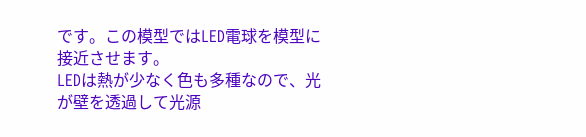です。この模型ではLED電球を模型に接近させます。
LEDは熱が少なく色も多種なので、光が壁を透過して光源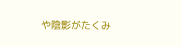や陰影がたくみ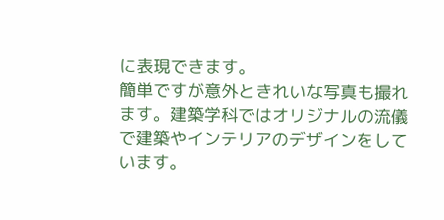に表現できます。
簡単ですが意外ときれいな写真も撮れます。建築学科ではオリジナルの流儀で建築やインテリアのデザインをしています。